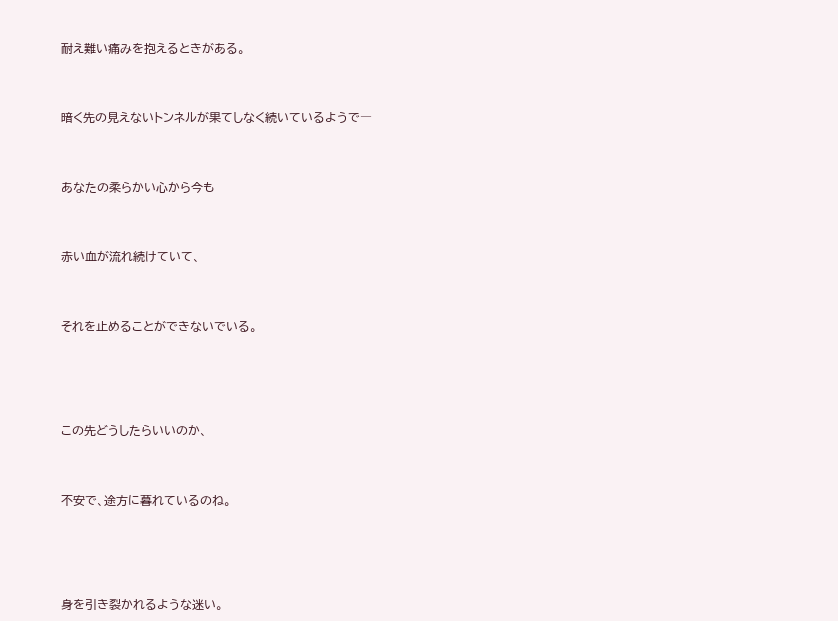耐え難い痛みを抱えるときがある。



暗く先の見えないトンネルが果てしなく続いているようで―



あなたの柔らかい心から今も



赤い血が流れ続けていて、



それを止めることができないでいる。





この先どうしたらいいのか、



不安で、途方に暮れているのね。





身を引き裂かれるような迷い。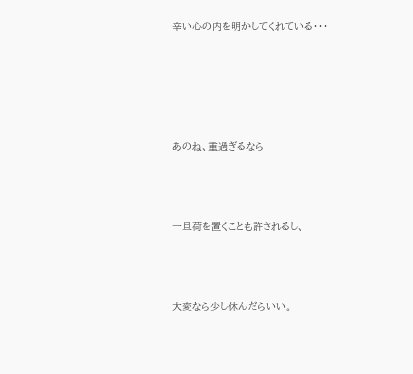辛い心の内を明かしてくれている・・・





あのね、重過ぎるなら



一旦荷を置くことも許されるし、



大変なら少し休んだらいい。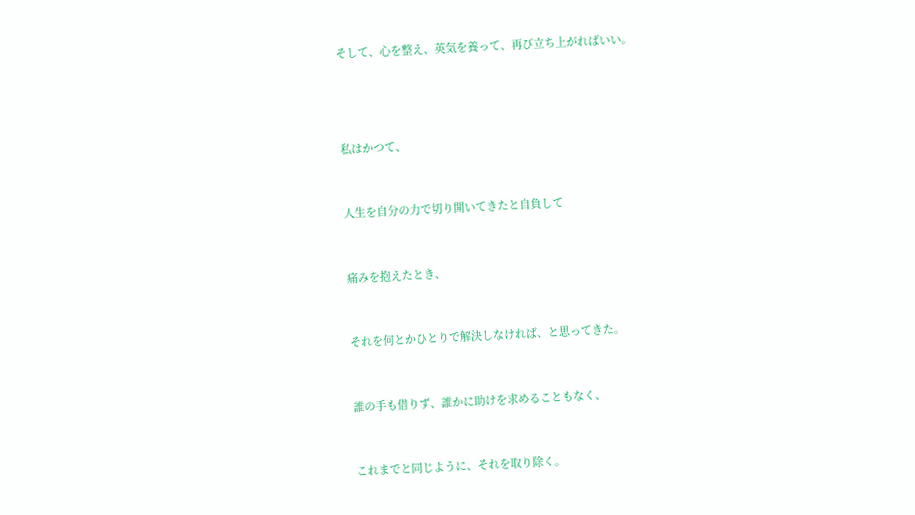そして、心を整え、英気を養って、再び立ち上がればいい。





私はかつて、



人生を自分の力で切り開いてきたと自負して



痛みを抱えたとき、



それを何とかひとりで解決しなければ、と思ってきた。



誰の手も借りず、誰かに助けを求めることもなく、



これまでと同じように、それを取り除く。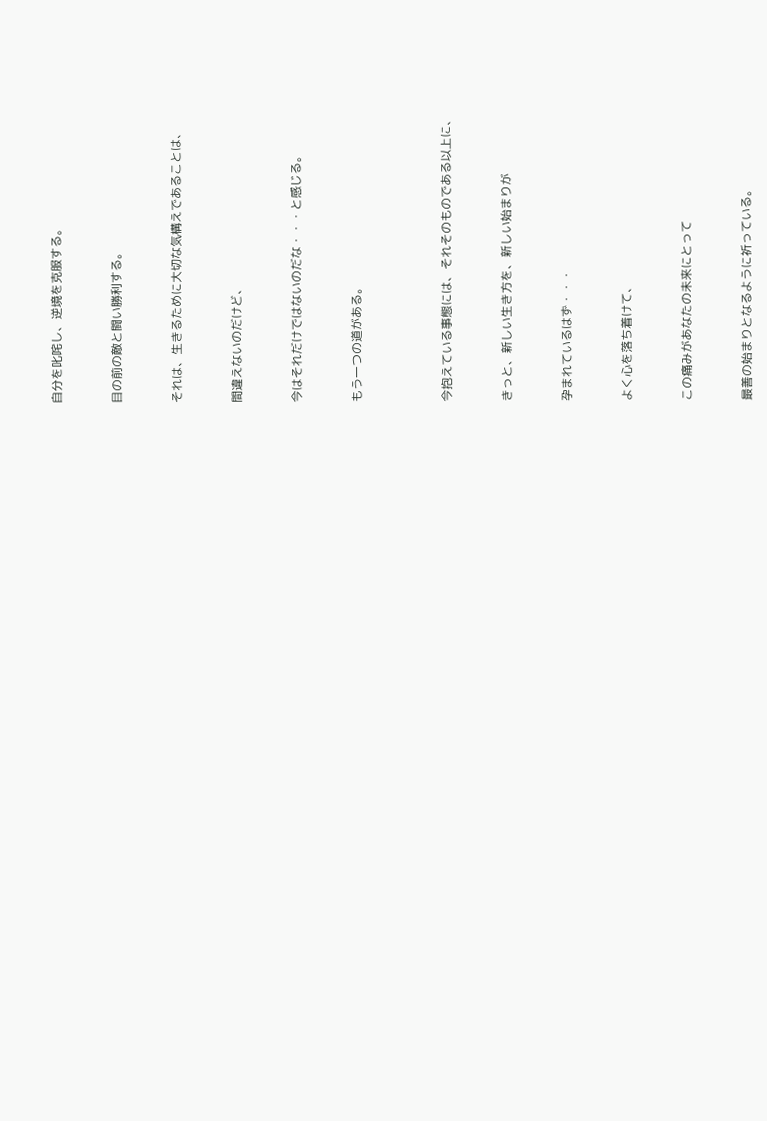自分を叱咤し、逆境を克服する。



目の前の敵と闘い勝利する。



それは、生きるために大切な気構えであることは、



間違えないのだけど、



今はそれだけではないのだな・・・と感じる。



もう一つの道がある。





今抱えている事態には、それそのものである以上に、



きっと、新しい生き方を、新しい始まりが



孕まれているはず・・・



よく心を落ち着けて、



この痛みがあなたの未来にとって



最善の始まりとなるように祈っている。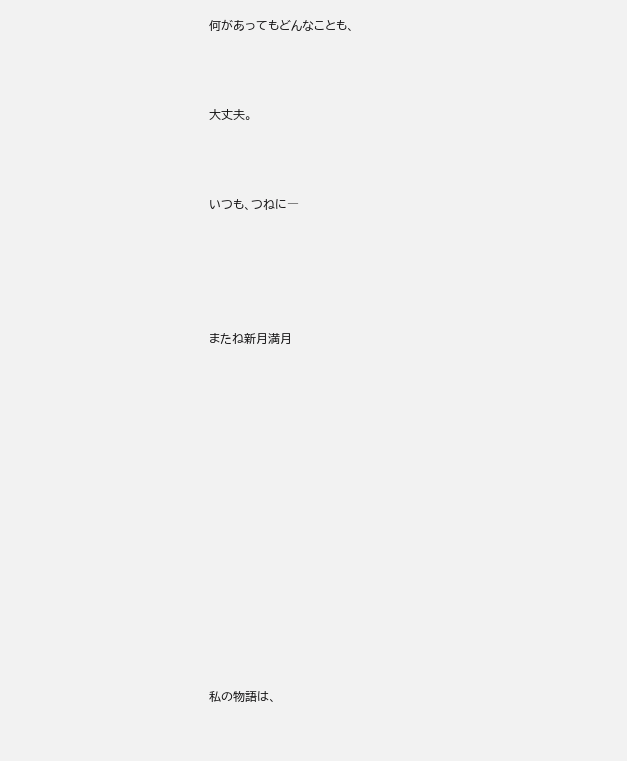何があってもどんなことも、



大丈夫。



いつも、つねに―





またね新月満月















私の物語は、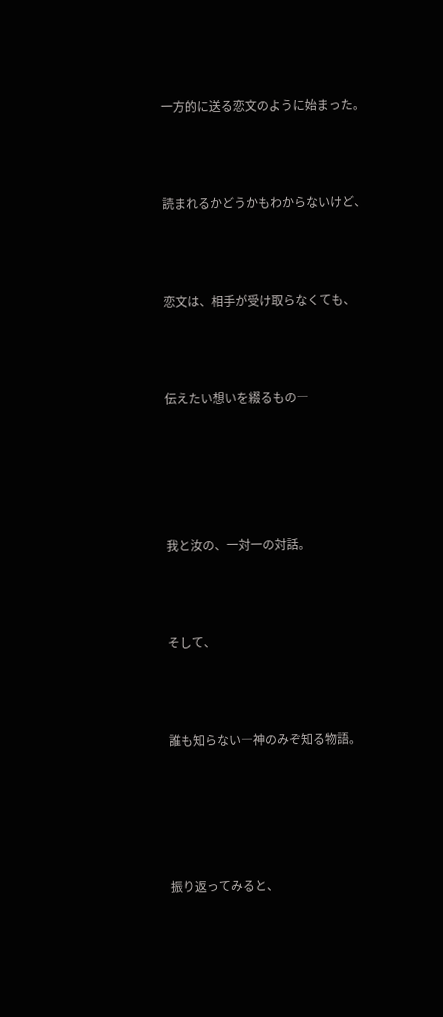一方的に送る恋文のように始まった。



読まれるかどうかもわからないけど、



恋文は、相手が受け取らなくても、



伝えたい想いを綴るもの―





我と汝の、一対一の対話。



そして、



誰も知らない―神のみぞ知る物語。





振り返ってみると、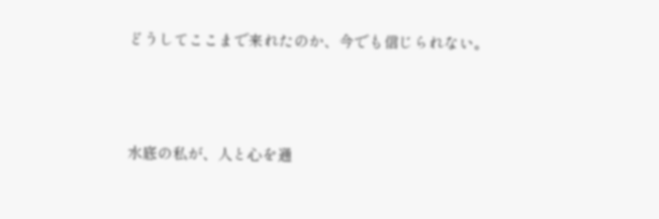どうしてここまで来れたのか、今でも信じられない。



水底の私が、人と心を通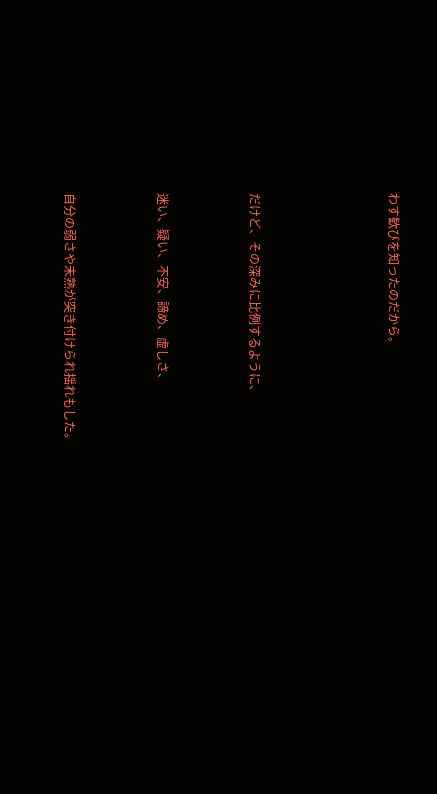わす歓びを知ったのだから。





だけど、その深みに比例するように、



迷い、疑い、不安、諦め、虚しさ、



自分の弱さや未熟が突き付けられ揺れもした。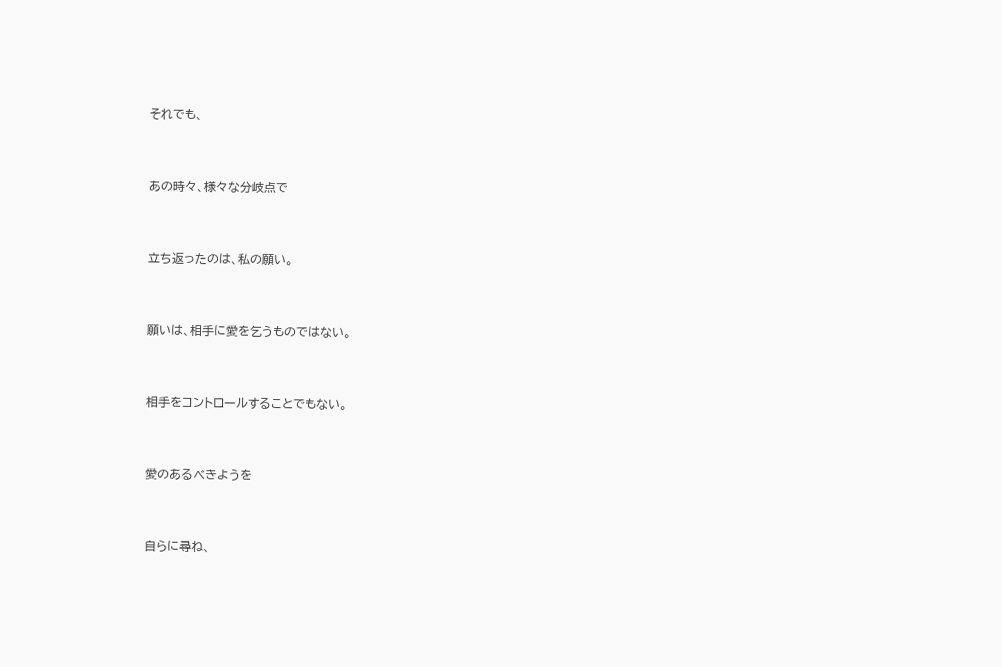それでも、



あの時々、様々な分岐点で



立ち返ったのは、私の願い。



願いは、相手に愛を乞うものではない。



相手をコントロールすることでもない。



愛のあるべきようを



自らに尋ね、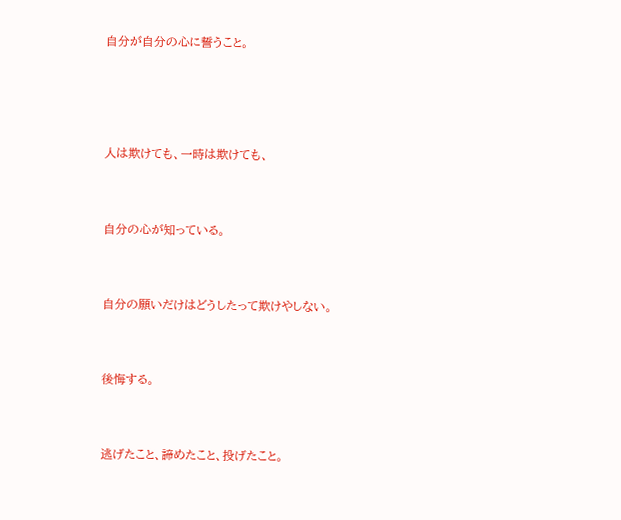自分が自分の心に誓うこと。





人は欺けても、一時は欺けても、



自分の心が知っている。



自分の願いだけはどうしたって欺けやしない。



後悔する。



逃げたこと、諦めたこと、投げたこと。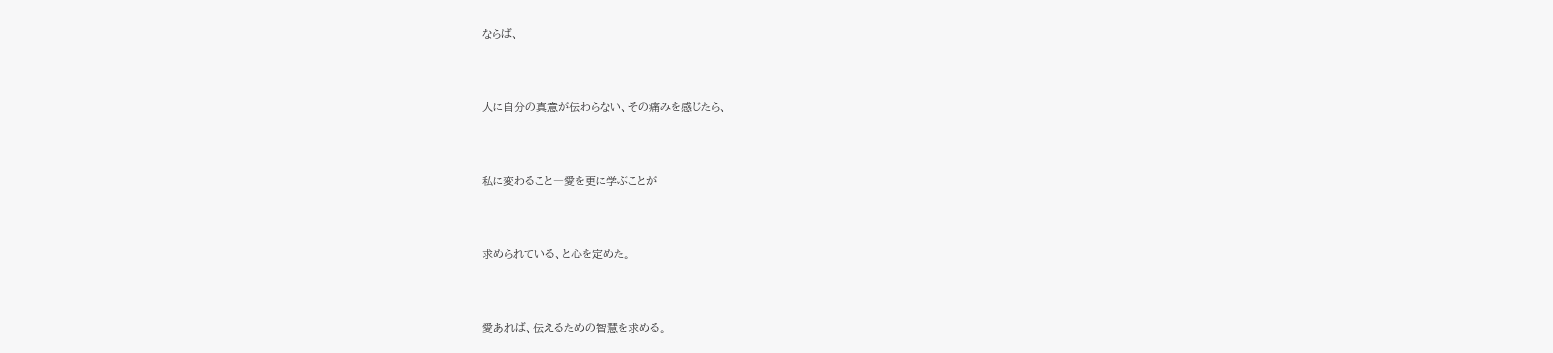ならば、



人に自分の真意が伝わらない、その痛みを感じたら、



私に変わること―愛を更に学ぶことが



求められている、と心を定めた。



愛あれば、伝えるための智慧を求める。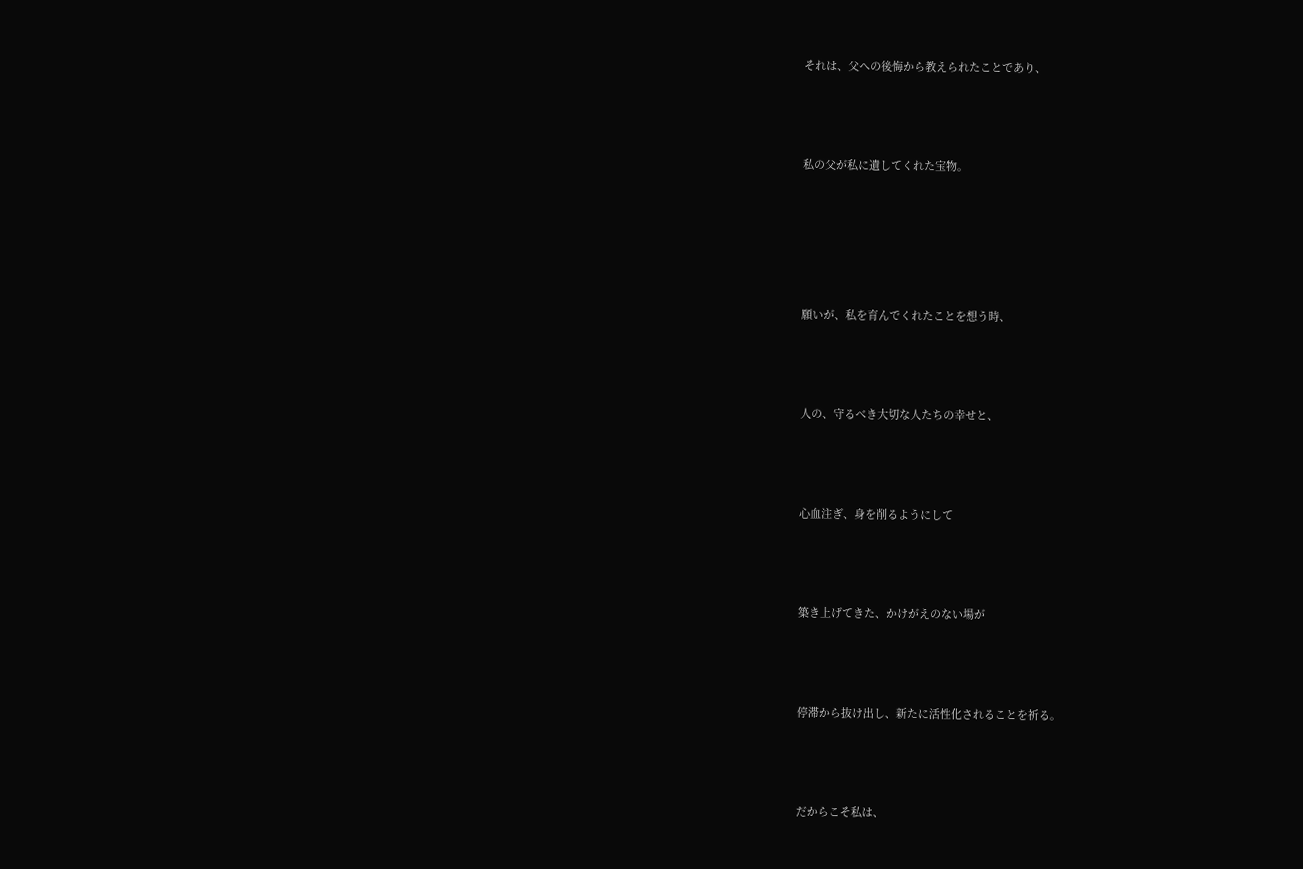それは、父への後悔から教えられたことであり、



私の父が私に遺してくれた宝物。





願いが、私を育んでくれたことを想う時、



人の、守るべき大切な人たちの幸せと、



心血注ぎ、身を削るようにして



築き上げてきた、かけがえのない場が



停滞から抜け出し、新たに活性化されることを祈る。



だからこそ私は、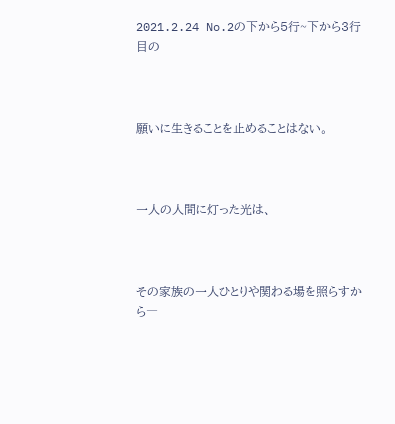2021.2.24 No.2の下から5行~下から3行目の



願いに生きることを止めることはない。



一人の人間に灯った光は、



その家族の一人ひとりや関わる場を照らすから―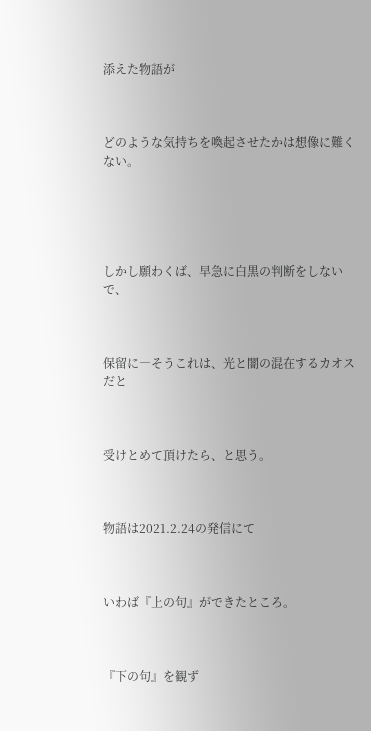添えた物語が



どのような気持ちを喚起させたかは想像に難くない。





しかし願わくば、早急に白黒の判断をしないで、



保留に―そうこれは、光と闇の混在するカオスだと



受けとめて頂けたら、と思う。



物語は2021.2.24の発信にて



いわば『上の句』ができたところ。



『下の句』を観ず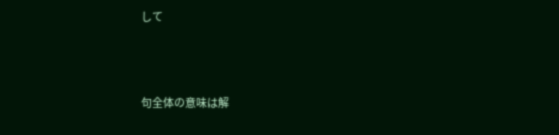して



句全体の意味は解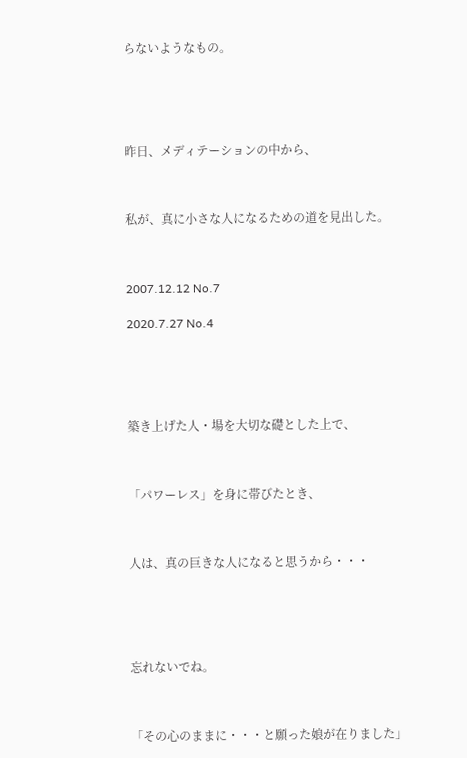らないようなもの。





昨日、メディテーションの中から、



私が、真に小さな人になるための道を見出した。



2007.12.12 No.7

2020.7.27 No.4





築き上げた人・場を大切な礎とした上で、



「パワーレス」を身に帯びたとき、



人は、真の巨きな人になると思うから・・・





忘れないでね。



「その心のままに・・・と願った娘が在りました」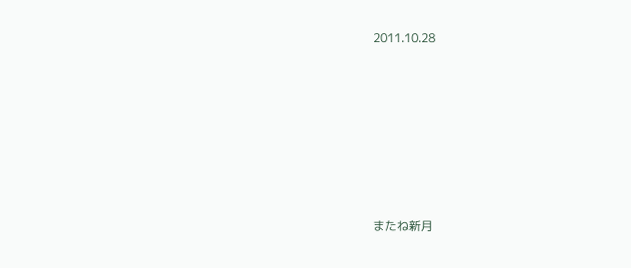2011.10.28









またね新月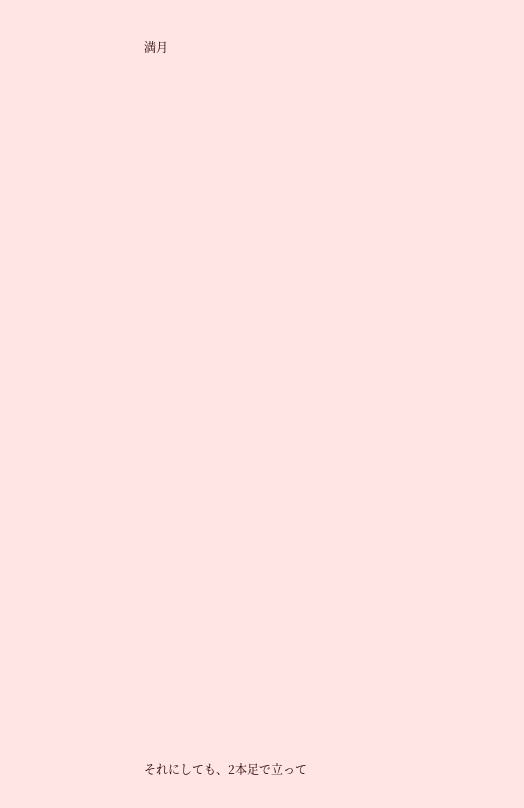満月









































それにしても、2本足で立って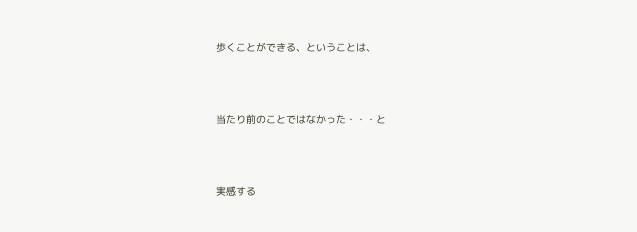歩くことができる、ということは、



当たり前のことではなかった・・・と



実感する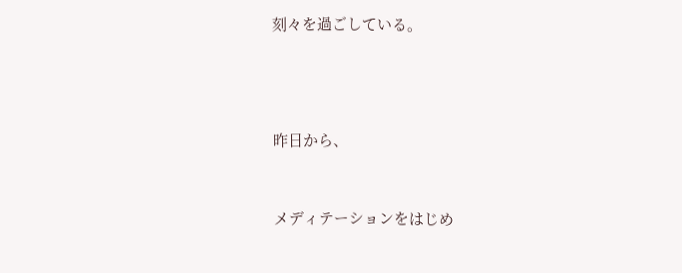刻々を過ごしている。





昨日から、



メディテーションをはじめ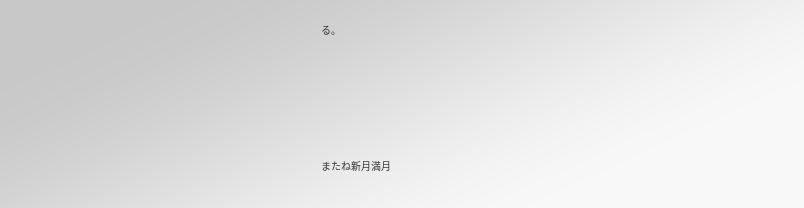る。







またね新月満月